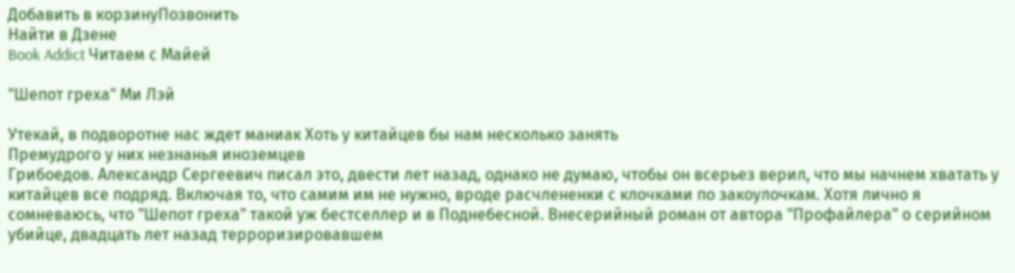Добавить в корзинуПозвонить
Найти в Дзене
Book Addict Читаем с Майей

"Шепот греха" Ми Лэй

Утекай, в подворотне нас ждет маниак Хоть у китайцев бы нам несколько занять
Премудрого у них незнанья иноземцев
Грибоедов. Александр Сергеевич писал это, двести лет назад, однако не думаю, чтобы он всерьез верил, что мы начнем хватать у китайцев все подряд. Включая то, что самим им не нужно, вроде расчлененки с клочками по закоулочкам. Хотя лично я сомневаюсь, что "Шепот греха" такой уж бестселлер и в Поднебесной. Внесерийный роман от автора "Профайлера" о серийном убийце, двадцать лет назад терроризировавшем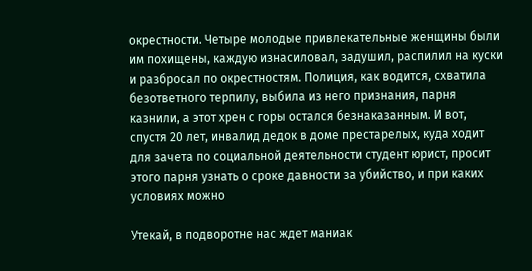окрестности. Четыре молодые привлекательные женщины были им похищены, каждую изнасиловал, задушил, распилил на куски и разбросал по окрестностям. Полиция, как водится, схватила безответного терпилу, выбила из него признания, парня казнили, а этот хрен с горы остался безнаказанным. И вот, спустя 20 лет, инвалид дедок в доме престарелых, куда ходит для зачета по социальной деятельности студент юрист, просит этого парня узнать о сроке давности за убийство, и при каких условиях можно

Утекай, в подворотне нас ждет маниак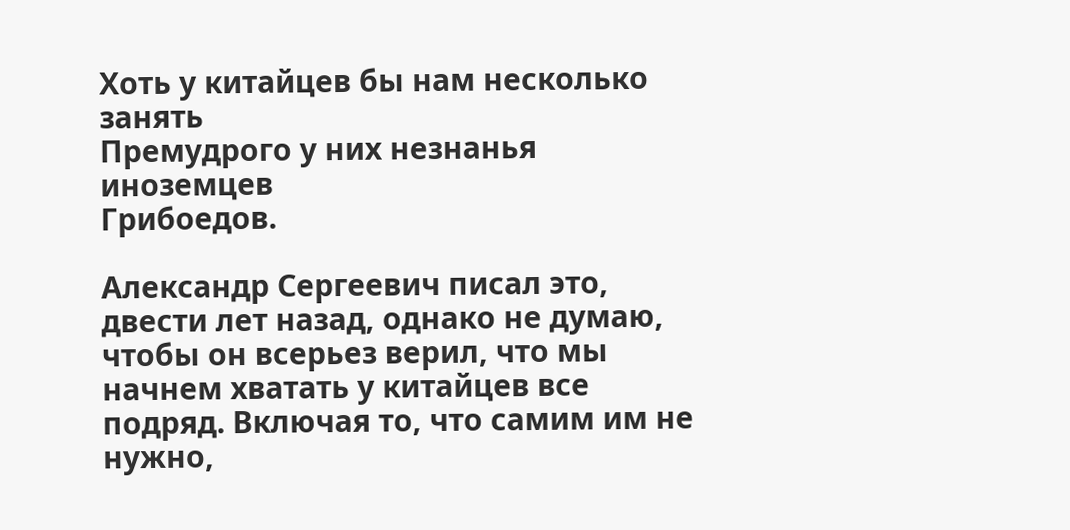Хоть у китайцев бы нам несколько занять
Премудрого у них незнанья иноземцев
Грибоедов.

Александр Сергеевич писал это, двести лет назад, однако не думаю, чтобы он всерьез верил, что мы начнем хватать у китайцев все подряд. Включая то, что самим им не нужно,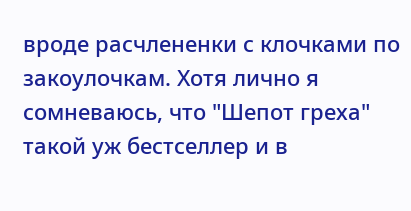вроде расчлененки с клочками по закоулочкам. Хотя лично я сомневаюсь, что "Шепот греха" такой уж бестселлер и в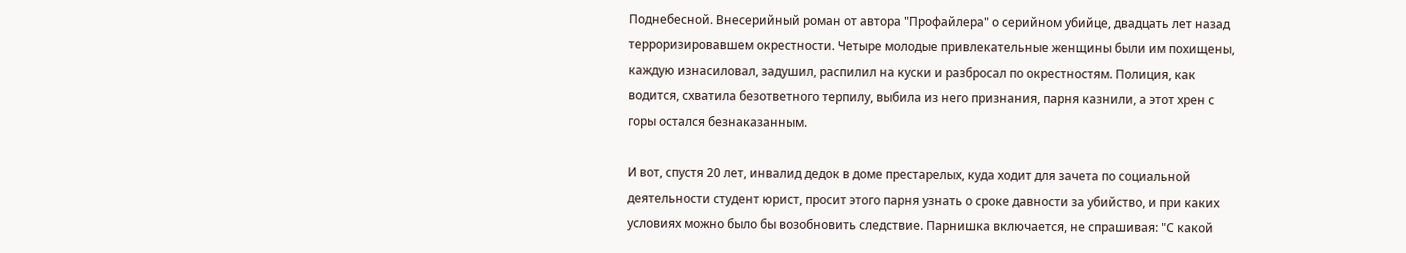Поднебесной. Внесерийный роман от автора "Профайлера" о серийном убийце, двадцать лет назад терроризировавшем окрестности. Четыре молодые привлекательные женщины были им похищены, каждую изнасиловал, задушил, распилил на куски и разбросал по окрестностям. Полиция, как водится, схватила безответного терпилу, выбила из него признания, парня казнили, а этот хрен с горы остался безнаказанным.

И вот, спустя 20 лет, инвалид дедок в доме престарелых, куда ходит для зачета по социальной деятельности студент юрист, просит этого парня узнать о сроке давности за убийство, и при каких условиях можно было бы возобновить следствие. Парнишка включается, не спрашивая: "С какой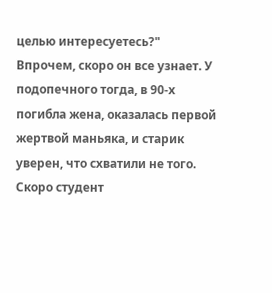целью интересуетесь?" Впрочем, скоро он все узнает. У подопечного тогда, в 90-х погибла жена, оказалась первой жертвой маньяка, и старик уверен, что схватили не того. Скоро студент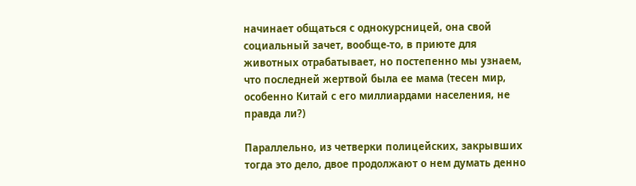начинает общаться с однокурсницей, она свой социальный зачет, вообще-то, в приюте для животных отрабатывает, но постепенно мы узнаем, что последней жертвой была ее мама (тесен мир, особенно Китай с его миллиардами населения, не правда ли?)

Параллельно, из четверки полицейских, закрывших тогда это дело, двое продолжают о нем думать денно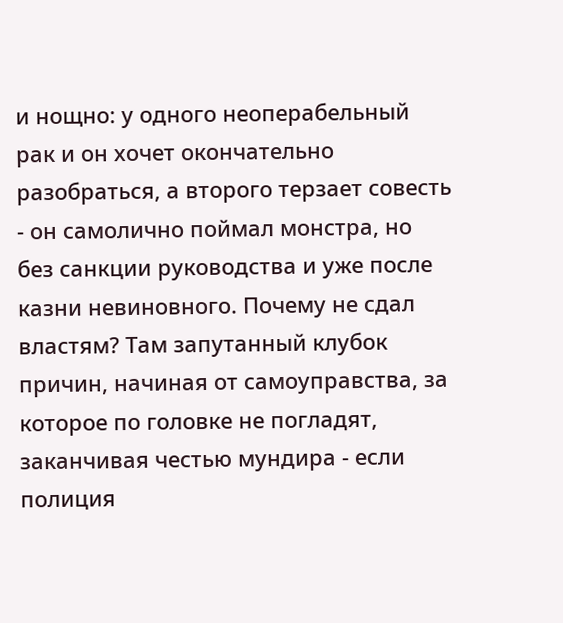и нощно: у одного неоперабельный рак и он хочет окончательно разобраться, а второго терзает совесть - он самолично поймал монстра, но без санкции руководства и уже после казни невиновного. Почему не сдал властям? Там запутанный клубок причин, начиная от самоуправства, за которое по головке не погладят, заканчивая честью мундира - если полиция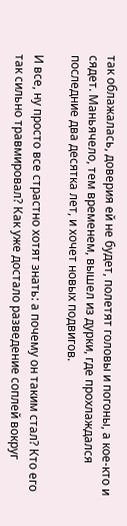так облажалась, доверия ей не будет, полетят головы и погоны, а кое-кто и сядет. Маньячело, тем временем, вышел из дурки, где прохлаждался последние два десятка лет, и хочет новых подвигов.

И все, ну просто все страстно хотят знать: а почему он таким стал? Кто его так сильно травмировал? Как уже достало разведение соплей вокруг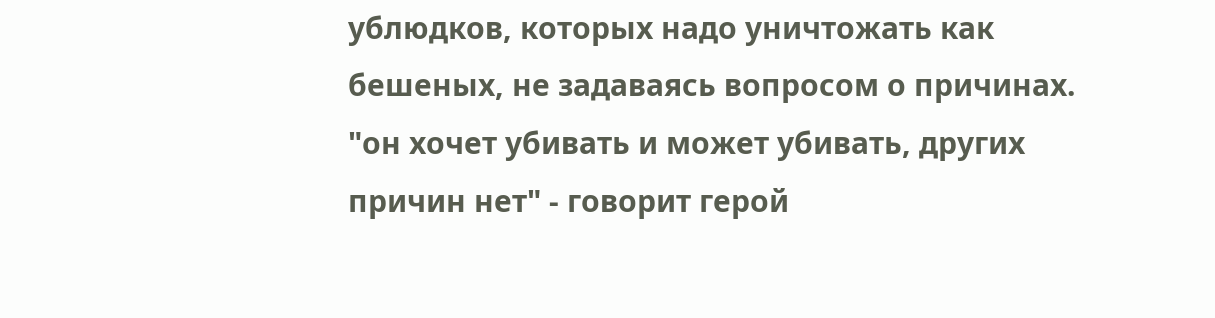ублюдков, которых надо уничтожать как бешеных, не задаваясь вопросом о причинах. "он хочет убивать и может убивать, других причин нет" - говорит герой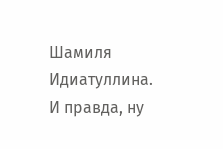Шамиля Идиатуллина. И правда, ну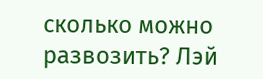сколько можно развозить? Лэй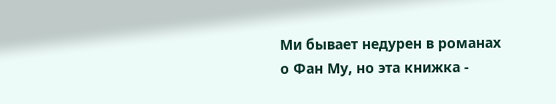Ми бывает недурен в романах о Фан Му, но эта книжка -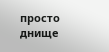просто днище